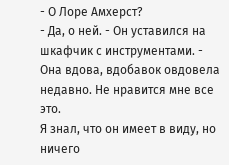- О Лоре Амхерст?
- Да, о ней. - Он уставился на шкафчик с инструментами. - Она вдова, вдобавок овдовела недавно. Не нравится мне все это.
Я знал, что он имеет в виду, но ничего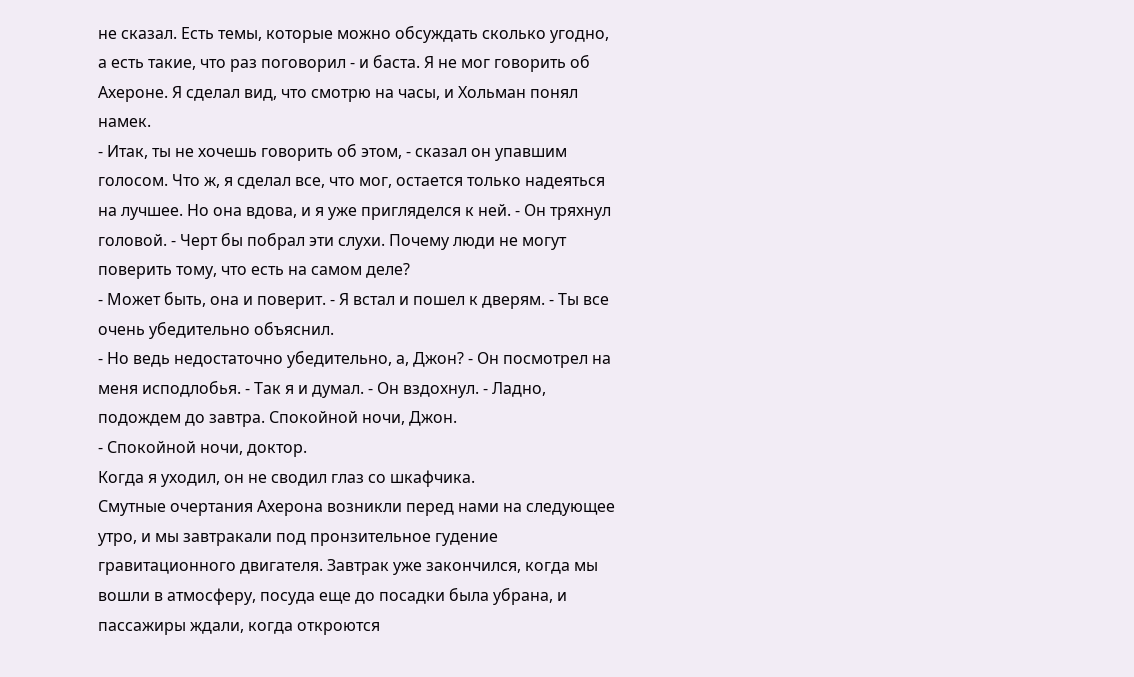не сказал. Есть темы, которые можно обсуждать сколько угодно, а есть такие, что раз поговорил - и баста. Я не мог говорить об Ахероне. Я сделал вид, что смотрю на часы, и Хольман понял намек.
- Итак, ты не хочешь говорить об этом, - сказал он упавшим голосом. Что ж, я сделал все, что мог, остается только надеяться на лучшее. Но она вдова, и я уже пригляделся к ней. - Он тряхнул головой. - Черт бы побрал эти слухи. Почему люди не могут поверить тому, что есть на самом деле?
- Может быть, она и поверит. - Я встал и пошел к дверям. - Ты все очень убедительно объяснил.
- Но ведь недостаточно убедительно, а, Джон? - Он посмотрел на меня исподлобья. - Так я и думал. - Он вздохнул. - Ладно, подождем до завтра. Спокойной ночи, Джон.
- Спокойной ночи, доктор.
Когда я уходил, он не сводил глаз со шкафчика.
Смутные очертания Ахерона возникли перед нами на следующее утро, и мы завтракали под пронзительное гудение гравитационного двигателя. Завтрак уже закончился, когда мы вошли в атмосферу, посуда еще до посадки была убрана, и пассажиры ждали, когда откроются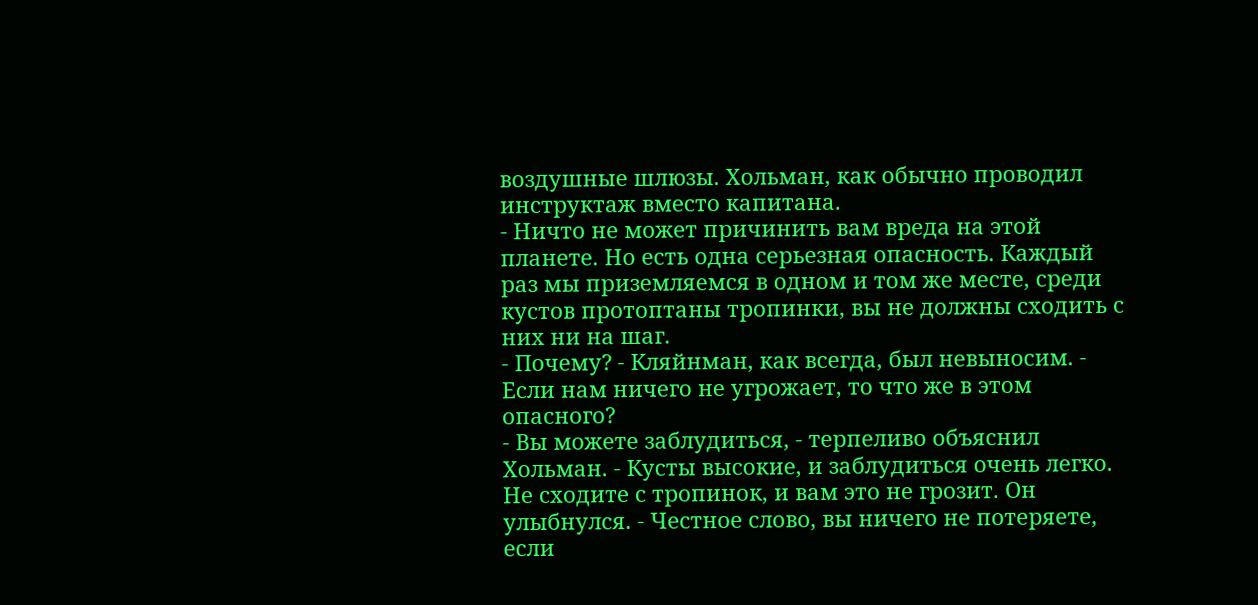воздушные шлюзы. Хольман, как обычно проводил инструктаж вместо капитана.
- Ничто не может причинить вам вреда на этой планете. Но есть одна серьезная опасность. Каждый раз мы приземляемся в одном и том же месте, среди кустов протоптаны тропинки, вы не должны сходить с них ни на шаг.
- Почему? - Кляйнман, как всегда, был невыносим. - Если нам ничего не угрожает, то что же в этом опасного?
- Вы можете заблудиться, - терпеливо объяснил Хольман. - Кусты высокие, и заблудиться очень легко. Не сходите с тропинок, и вам это не грозит. Он улыбнулся. - Честное слово, вы ничего не потеряете, если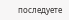последуете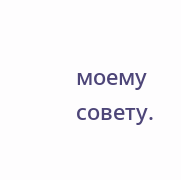моему совету.